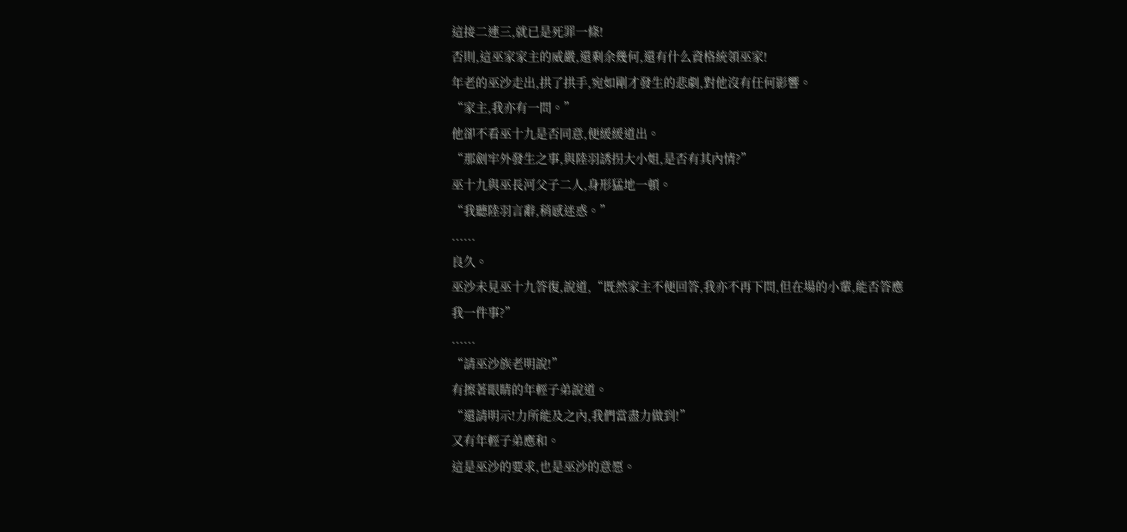這接二連三,就已是死罪一條!
否則,這巫家家主的威嚴,還剩余幾何,還有什么資格統領巫家!
年老的巫沙走出,拱了拱手,宛如剛才發生的悲劇,對他沒有任何影響。
“家主,我亦有一問。”
他卻不看巫十九是否同意,便緩緩道出。
“那劍牢外發生之事,與陸羽誘拐大小姐,是否有其內情?”
巫十九與巫長河父子二人,身形猛地一頓。
“我聽陸羽言辭,稍感迷惑。”
......
良久。
巫沙未見巫十九答復,說道,“既然家主不便回答,我亦不再下問,但在場的小輩,能否答應我一件事?”
......
“請巫沙族老明說!”
有擦著眼睛的年輕子弟說道。
“還請明示!力所能及之內,我們當盡力做到!”
又有年輕子弟應和。
這是巫沙的要求,也是巫沙的意愿。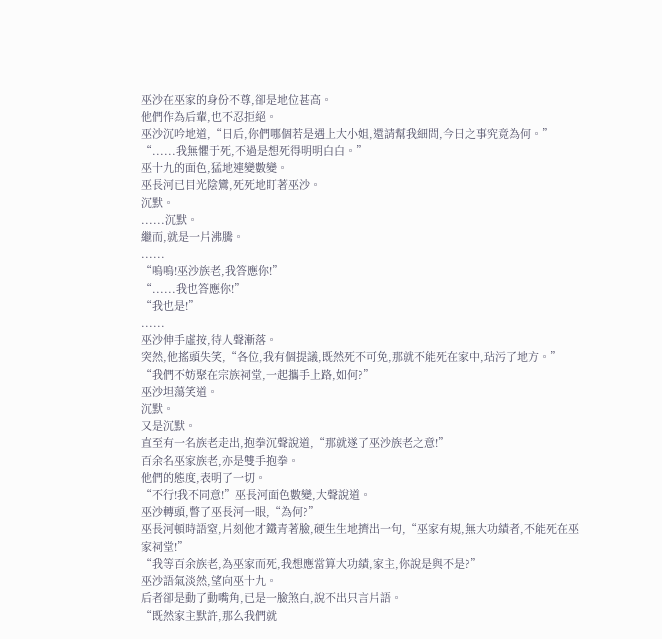巫沙在巫家的身份不尊,卻是地位甚高。
他們作為后輩,也不忍拒絕。
巫沙沉吟地道,“日后,你們哪個若是遇上大小姐,還請幫我細問,今日之事究竟為何。”
“......我無懼于死,不過是想死得明明白白。”
巫十九的面色,猛地連變數變。
巫長河已目光陰鸞,死死地盯著巫沙。
沉默。
......沉默。
繼而,就是一片沸騰。
......
“嗚嗚!巫沙族老,我答應你!”
“......我也答應你!”
“我也是!”
......
巫沙伸手虛按,待人聲漸落。
突然,他搖頭失笑,“各位,我有個提議,既然死不可免,那就不能死在家中,玷污了地方。”
“我們不妨聚在宗族祠堂,一起攜手上路,如何?”
巫沙坦蕩笑道。
沉默。
又是沉默。
直至有一名族老走出,抱拳沉聲說道,“那就遂了巫沙族老之意!”
百余名巫家族老,亦是雙手抱拳。
他們的態度,表明了一切。
“不行!我不同意!”巫長河面色數變,大聲說道。
巫沙轉頭,瞥了巫長河一眼,“為何?”
巫長河頓時語窒,片刻他才鐵青著臉,硬生生地擠出一句,“巫家有規,無大功績者,不能死在巫家祠堂!”
“我等百余族老,為巫家而死,我想應當算大功績,家主,你說是與不是?”
巫沙語氣淡然,望向巫十九。
后者卻是動了動嘴角,已是一臉煞白,說不出只言片語。
“既然家主默許,那么我們就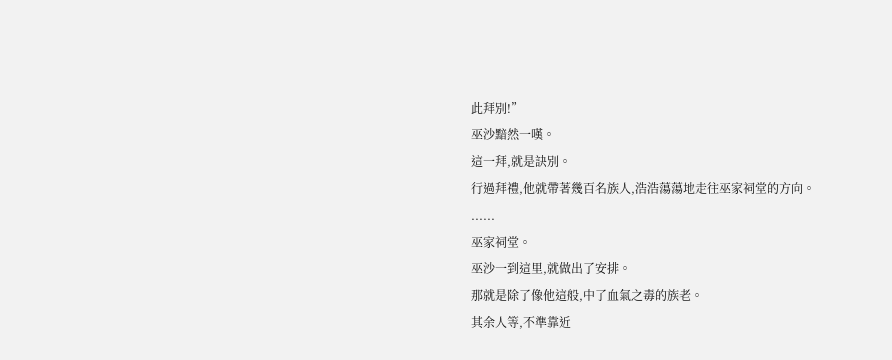此拜別!”
巫沙黯然一嘆。
這一拜,就是訣別。
行過拜禮,他就帶著幾百名族人,浩浩蕩蕩地走往巫家祠堂的方向。
......
巫家祠堂。
巫沙一到這里,就做出了安排。
那就是除了像他這般,中了血氣之毒的族老。
其余人等,不準靠近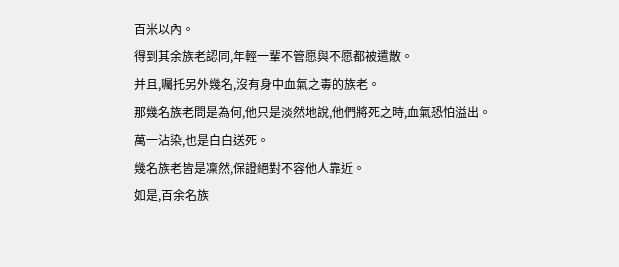百米以內。
得到其余族老認同,年輕一輩不管愿與不愿都被遣散。
并且,囑托另外幾名,沒有身中血氣之毒的族老。
那幾名族老問是為何,他只是淡然地說,他們將死之時,血氣恐怕溢出。
萬一沾染,也是白白送死。
幾名族老皆是凜然,保證絕對不容他人靠近。
如是,百余名族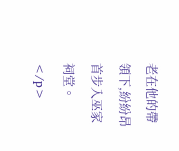老在他的帶領下,紛紛昂首步入巫家祠堂。</p>